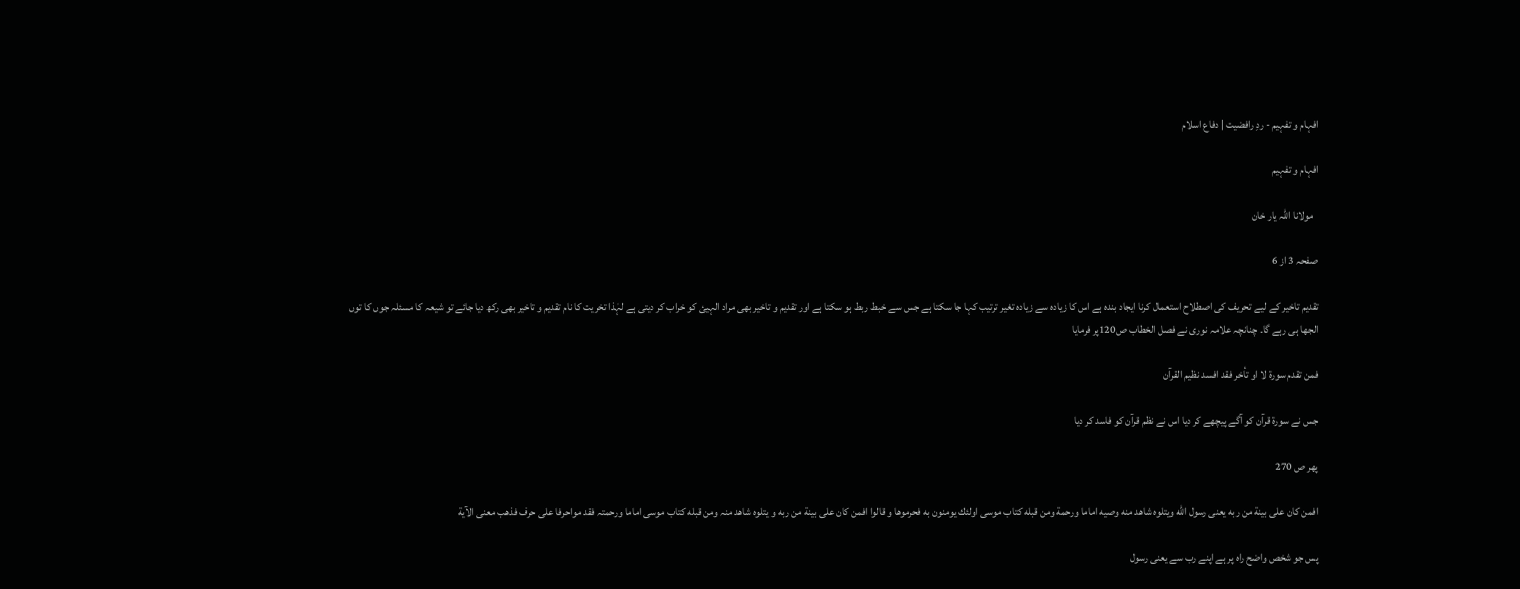افہام و تفہیم - ردِ رافضیت | دفاع اسلام

افہام و تفہیم

  مولانا اللہ یار خان

صفحہ 3 از 6

تقدیم تاخیر کے لیے تحریف کی اصطلاح استعمال کرنا ایجاد بندہ ہے اس کا زیادہ سے زیادہ تغیر ترتیب کہا جا سکتا ہے جس سے خبط ربط ہو سکتا ہے اور تقدیم و تاخیر بھی مراد الہیئ کو خراب کر دیتی ہے لہٰذا تخریت کا نام تقدیم و تاخیر بھی رکھ دیا جائے تو شیعہ کا مسئلہ جوں کا توں الجھا ہی رہے گا۔ چنانچہ علامہ نوری نے فصل الخطاب ص120پر فرمایا

فمن تقدم سورۃ لا او تأخر فقد افسد نظيم القرآن

جس نے سورۃ قرآن کو آگے پیچھے کر دیا اس نے نظم قرآن کو فاسد کر دیا

پھر ص 270

افمن كان على بينة من ربه یعنی رسول الله ویتلوه شاهد منه وصيه اماما ورحمة ومن قبله کتاب موسی اولئك یومنون به فحرموها و قالوا افمن كان على بينة من ربه و يتلوه شاهد منہ ومن قبله كتاب موسی اماما ورحمتہ فقد مواحرفا علی حرف فذهب معنى الآية

پس جو شخص واضح راہ پر ہے اپنے رب سے یعنی رسول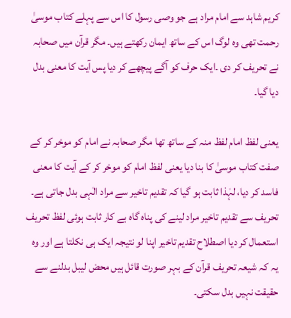کریم شاہد سے امام مراد ہے جو وصی رسول کا اس سے پہلے کتاب موسیٰ رحمت تھی وہ لوگ اس کے ساتھ ایمان رکھتے ہیں۔ مگر قرآن میں صحابہ نے تحریف کر دی ۔ایک حرف کو آگے پیچھے کر دیا پس آیت کا معنی بدل دیا گیا۔

یعنی لفظ امام لفظ منہ کے ساتھ تھا مگر صحابہ نے امام کو موخر کر کے صفت کتاب موسیٰ کا بنا دیا یعنی لفظ امام کو موخر کر کے آیت کا معنی فاسد کر دیا، لہٰذا ثابت ہو گیا کہ تقدیم تاخیر سے مراد الٰہی بدل جاتی ہے۔ تحریف سے تقدیم تاخیر مراد لینے کی پناہ گاہ بے کار ثابت ہوئی لفظ تحریف استعمال کر دیا اصطلاح تقدیم تاخیر اپنا لو نتیجہ ایک ہی نکلتا ہے اور وہ یہ کہ شیعہ تحریف قرآن کے بہر صورت قائل ہیں محض لیبل بدلنے سے حقیقت نہیں بدل سکتی۔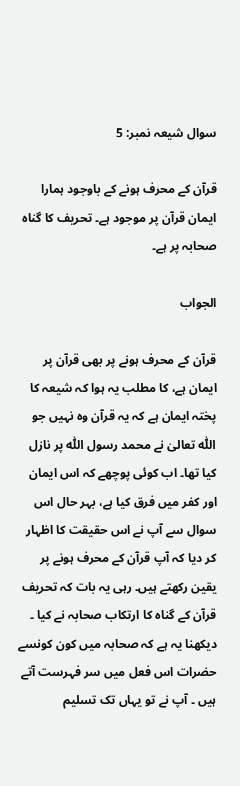سوال شیعہ نمبر: 5

قرآن کے محرف ہونے کے باوجود ہمارا ایمان قرآن پر موجود ہے۔ تحریف کا گناہ صحابہ پر ہے۔

الجواب

قرآن کے محرف ہونے پر بھی قرآن پر ایمان ہے، کا مطلب یہ ہوا کہ شیعہ کا پختہ ایمان ہے کہ یہ قرآن وہ نہیں جو اللّٰه تعالیٰ نے محمد رسول اللّٰہ پر نازل کیا تھا۔ اب کوئی پوچھے کہ اس ایمان اور کفر میں فرق کیا ہے، بہر حال اس سوال سے آپ نے اس حقیقت کا اظہار کر دیا کہ آپ قرآن کے محرف ہونے پر یقین رکھتے ہیں۔ رہی یہ بات کہ تحریف قرآن کے گناہ کا ارتکاب صحابہ نے کیا ۔ دیکھنا یہ ہے کہ صحابہ میں کون کونسے حضرات اس فعل میں سر فہرست آتے ہیں ۔ آپ نے تو یہاں تک تسلیم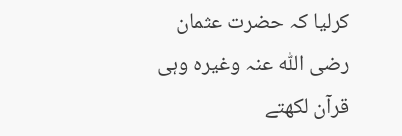کرلیا کہ حضرت عثمان رضی اللّٰہ عنہ وغیرہ وہی قرآن لکھتے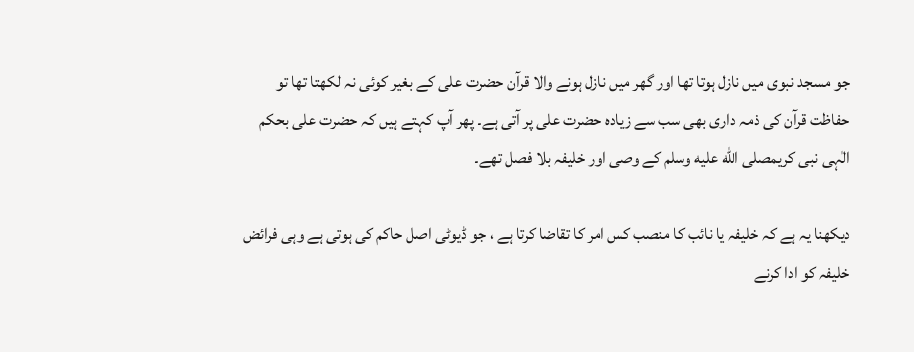جو مسجد نبوی میں نازل ہوتا تھا اور گھر میں نازل ہونے والا قرآن حضرت علی کے بغیر کوئی نہ لکھتا تھا تو حفاظت قرآن کی ذمہ داری بھی سب سے زیادہ حضرت علی پر آتی ہے۔ پھر آپ کہتے ہیں کہ حضرت علی بحکم الٰہی نبی کریمصلى الله عليه وسلم کے وصی اور خلیفہ بلا فصل تھے۔

دیکھنا یہ ہے کہ خلیفہ یا نائب کا منصب کس امر کا تقاضا کرتا ہے ، جو ڈیوٹی اصل حاکم کی ہوتی ہے وہی فرائض خلیفہ کو ادا کرنے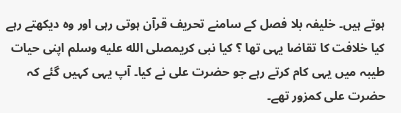ہوتے ہیں۔ خلیفہ بلا فصل کے سامنے تحریف قرآن ہوتی رہی اور وہ دیکھتے رہے کیا خلافت کا تقاضا یہی تھا ؟ کیا نبی کریمصلى الله عليه وسلم اپنی حیات طیبہ میں یہی کام کرتے رہے جو حضرت علی نے کیا۔ آپ یہی کہیں گئے کہ حضرت علی کمزور تھے۔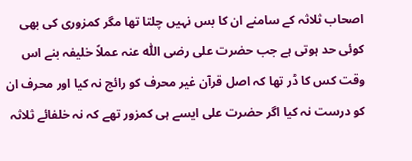اصحاب ثلاثہ کے سامنے ان کا بس نہیں چلتا تھا مگر کمزوری کی بھی کوئی حد ہوتی ہے جب حضرت علی رضی اللّٰہ عنہ عملاً خلیفہ بنے اس وقت کس کا ڈر تھا کہ اصل قرآن غیر محرف کو رائج نہ کیا اور محرف ان کو درست نہ کیا اگر حضرت علی ایسے ہی کمزور تھے کہ نہ خلفائے ثلاثہ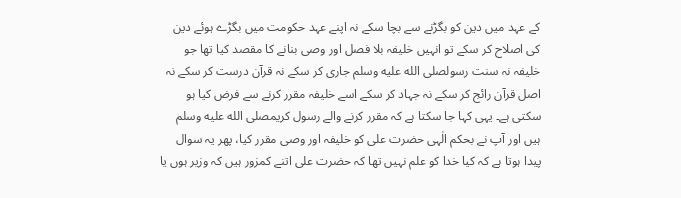کے عہد میں دین کو بگڑنے سے بچا سکے نہ اپنے عہد حکومت میں بگڑے ہوئے دین کی اصلاح کر سکے تو انہیں خلیفہ بلا فصل اور وصی بنانے کا مقصد کیا تھا جو خلیفہ نہ سنت رسولصلى الله عليه وسلم جاری کر سکے نہ قرآن درست کر سکے نہ اصل قرآن رائج کر سکے نہ جہاد کر سکے اسے خلیفہ مقرر کرنے سے فرض کیا ہو سکتی ہے۔ یہی کہا جا سکتا ہے کہ مقرر کرنے والے رسول کریمصلى الله عليه وسلم ہیں اور آپ نے بحکم الٰہی حضرت علی کو خلیفہ اور وصی مقرر کیا، پھر یہ سوال پیدا ہوتا ہے کہ کیا خدا کو علم نہیں تھا کہ حضرت علی اتنے کمزور ہیں کہ وزیر ہوں یا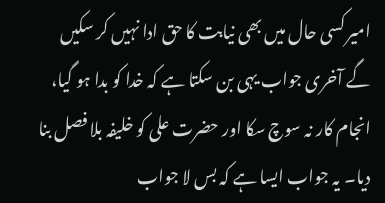امیر کسی حال میں بھی نیابت کا حق ادا نہیں کر سکیں گے آخری جواب یہی بن سکتا ہے کہ خدا کو بدا ہو گیا، انجام کار نہ سوچ سکا اور حضرت علی کو خلیفہ بلا فصل بنا دیا۔ یہ جواب ایسا ہے کہ بس لا جواب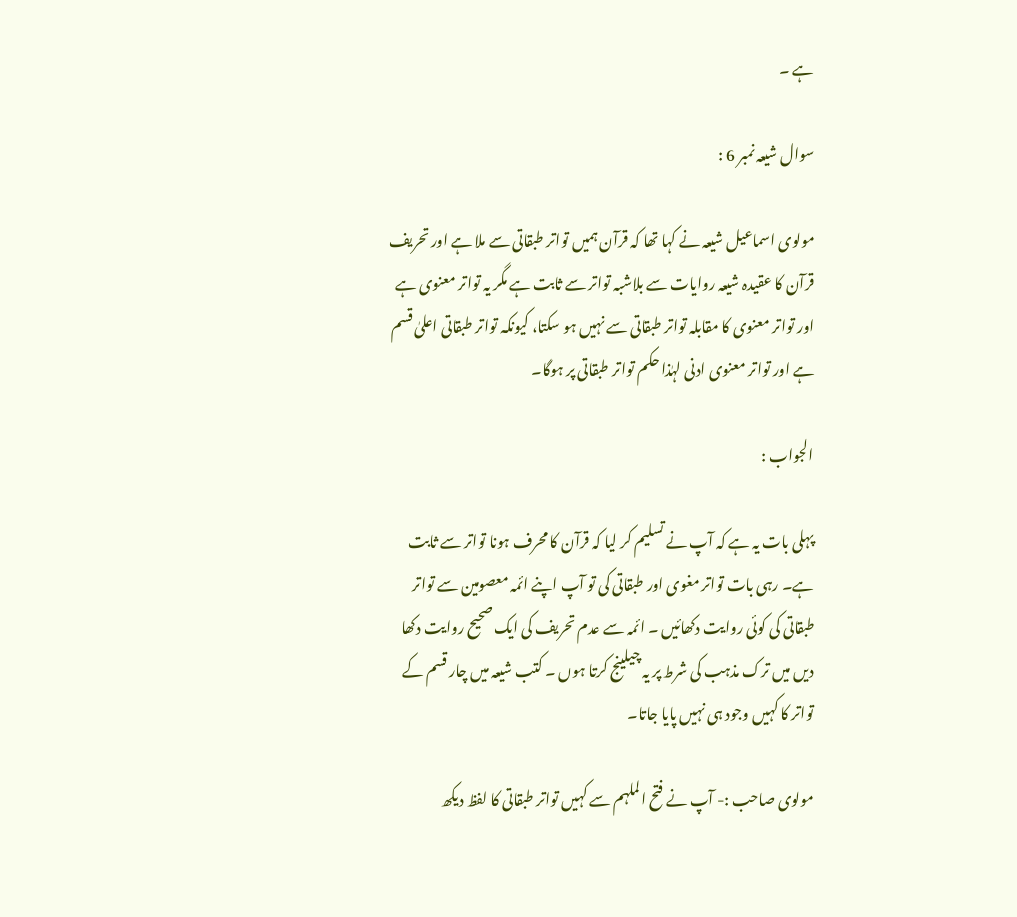ہے ۔

سوال شیعہ نمبر 6 :

مولوی اسماعیل شیعہ نے کہا تھا کہ قرآن ہمیں تواتر طبقاتی سے ملا ہے اور تحریف قرآن کا عقیدہ شیعہ روایات سے بلاشبہ تواتر سے ثابت ہے مگر یہ تواتر معنوی ہے اور تواتر معنوی کا مقابلہ تواتر طبقاتی سے نہیں ہو سکتا، کیونکہ تواتر طبقاتی اعلیٰ قسم ہے اور تواتر معنوی ادنی لہٰذا حکم تواتر طبقاتی پر ہوگا۔

الجواب :

پہلی بات یہ ہے کہ آپ نے تسلیم کر لیا کہ قرآن کا محرف ہونا تواتر سے ثابت ہے۔ رہی بات تواتر مغوی اور طبقاتی کی تو آپ اپنے ائمہ معصومین سے تواتر طبقاتی کی کوئی روایت دکھائیں ۔ ائمہ سے عدم تحریف کی ایک صحیح روایت دکھا دیں میں ترک مذہب کی شرط پر یہ چیلینج کرتا ہوں ۔ کتب شیعہ میں چار قسم کے تواتر کا کہیں وجود ہی نہیں پایا جاتا۔

مولوی صاحب :- آپ نے فتح الملہم سے کہیں تواتر طبقاتی کا لفظ دیکھ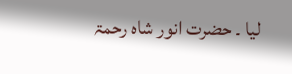لیا ۔ حضرت انور شاہ رحمۃ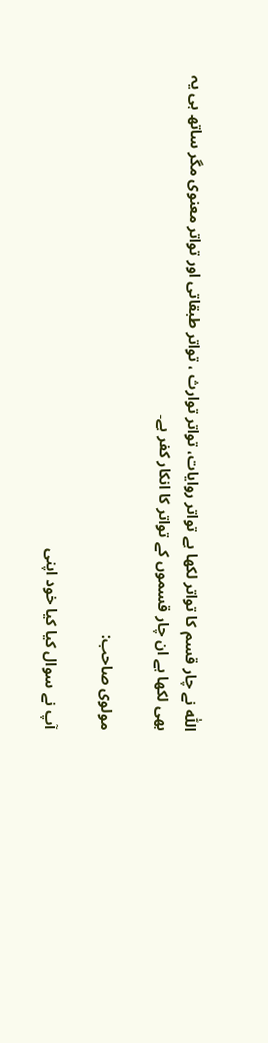اللّٰہ نے چار قسم کا تواتر لکھا ہے تواتر روایات، تواتر توارث ، تواتر طبقاتی اور تواتر معنوی مگر ساتھ ہی یہ بھی لکھا ہے ان چار قسموں کے تواتر کا انکار کفر ہے۔

مولوی صاحب:

آپ نے سوال کیا کیا خود اپنی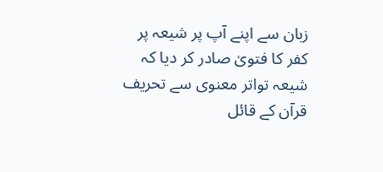زبان سے اپنے آپ پر شیعہ پر کفر کا فتویٰ صادر کر دیا کہ شیعہ تواتر معنوی سے تحریف قرآن کے قائل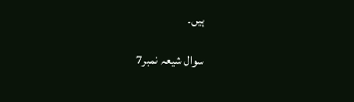ہیں۔

سوال شیعہ نمبر7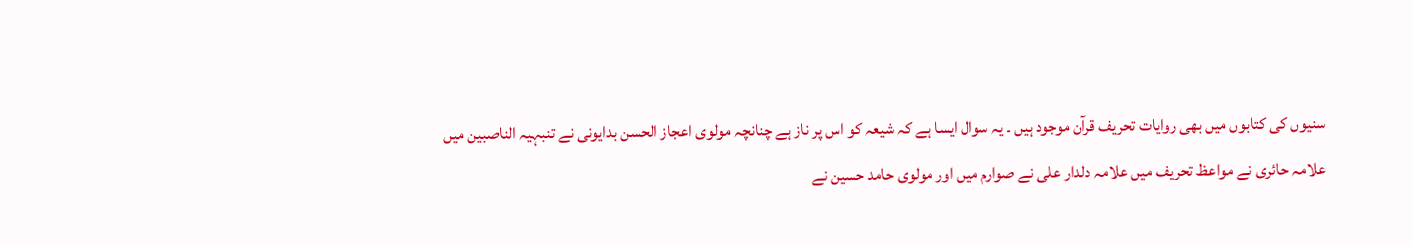سنیوں کی کتابوں میں بھی روایات تحریف قرآن موجود ہیں ۔ یہ سوال ایسا ہے کہ شیعہ کو اس پر ناز ہے چنانچہ مولوی اعجاز الحسن بدایونی نے تنبہیہ الناصبین میں علامہ حائری نے مواعظ تحریف میں علامہ دلدار علی نے صوارم میں اور مولوی حامد حسین نے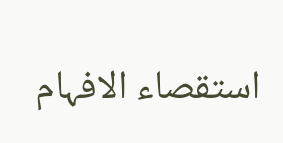استقصاء الافہام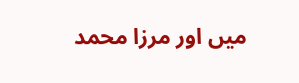میں اور مرزا محمد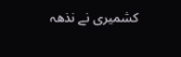کشمیری نے نذھہ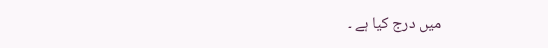میں درج کیا ہے ۔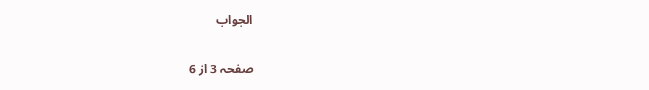الجواب

صفحہ 3 از 6